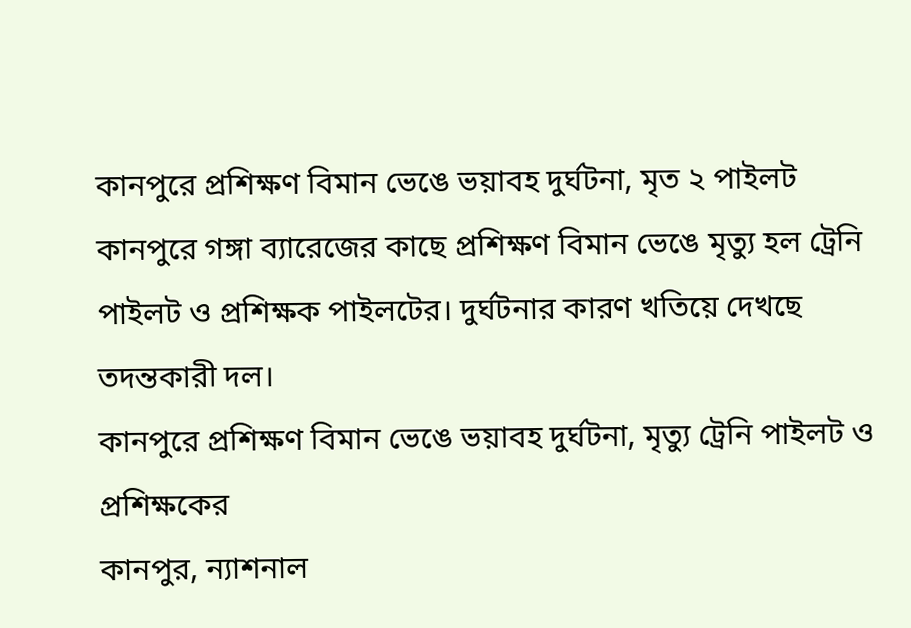কানপুরে প্রশিক্ষণ বিমান ভেঙে ভয়াবহ দুর্ঘটনা, মৃত ২ পাইলট
কানপুরে গঙ্গা ব্যারেজের কাছে প্রশিক্ষণ বিমান ভেঙে মৃত্যু হল ট্রেনি পাইলট ও প্রশিক্ষক পাইলটের। দুর্ঘটনার কারণ খতিয়ে দেখছে তদন্তকারী দল।
কানপুরে প্রশিক্ষণ বিমান ভেঙে ভয়াবহ দুর্ঘটনা, মৃত্যু ট্রেনি পাইলট ও প্রশিক্ষকের
কানপুর, ন্যাশনাল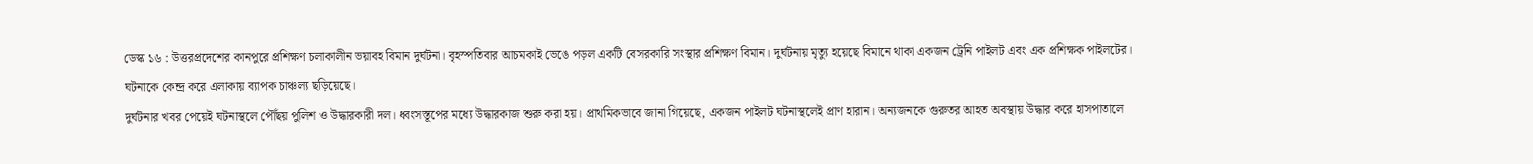ডেস্ক ১৬ : উত্তরপ্রদেশের কানপুরে প্রশিক্ষণ চলাকালীন ভয়াবহ বিমান দুর্ঘটনা। বৃহস্পতিবার আচমকাই ভেঙে পড়ল একটি বেসরকারি সংস্থার প্রশিক্ষণ বিমান। দুর্ঘটনায় মৃত্যু হয়েছে বিমানে থাকা একজন ট্রেনি পাইলট এবং এক প্রশিক্ষক পাইলটের। ঘটনাকে কেন্দ্র করে এলাকায় ব্যাপক চাঞ্চল্য ছড়িয়েছে।
দুর্ঘটনার খবর পেয়েই ঘটনাস্থলে পৌঁছয় পুলিশ ও উদ্ধারকারী দল। ধ্বংসস্তূপের মধ্যে উদ্ধারকাজ শুরু করা হয়। প্রাথমিকভাবে জানা গিয়েছে, একজন পাইলট ঘটনাস্থলেই প্রাণ হারান। অন্যজনকে গুরুতর আহত অবস্থায় উদ্ধার করে হাসপাতালে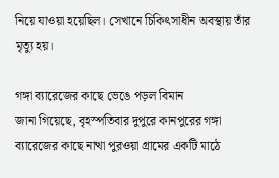নিয়ে যাওয়া হয়েছিল। সেখানে চিকিৎসাধীন অবস্থায় তাঁর মৃত্যু হয়।

গঙ্গা ব্যারেজের কাছে ভেঙে পড়ল বিমান
জানা গিয়েছে, বৃহস্পতিবার দুপুরে কানপুরের গঙ্গা ব্যারেজের কাছে নাত্থা পুরওয়া গ্রামের একটি মাঠে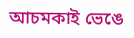আচমকাই ভেঙে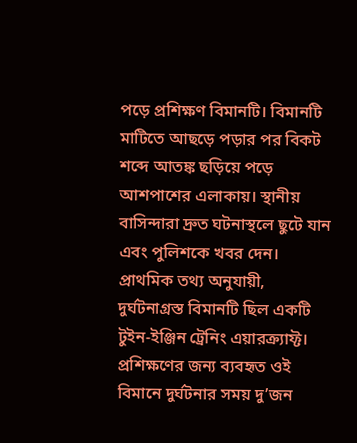পড়ে প্রশিক্ষণ বিমানটি। বিমানটি মাটিতে আছড়ে পড়ার পর বিকট শব্দে আতঙ্ক ছড়িয়ে পড়ে আশপাশের এলাকায়। স্থানীয় বাসিন্দারা দ্রুত ঘটনাস্থলে ছুটে যান এবং পুলিশকে খবর দেন।
প্রাথমিক তথ্য অনুযায়ী, দুর্ঘটনাগ্রস্ত বিমানটি ছিল একটি টুইন-ইঞ্জিন ট্রেনিং এয়ারক্র্যাফ্ট। প্রশিক্ষণের জন্য ব্যবহৃত ওই বিমানে দুর্ঘটনার সময় দু’জন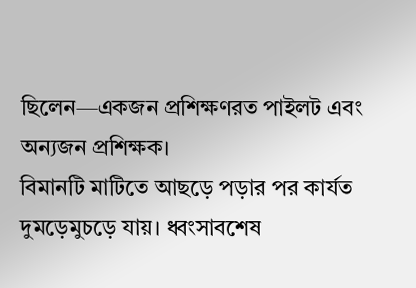ছিলেন—একজন প্রশিক্ষণরত পাইলট এবং অন্যজন প্রশিক্ষক।
বিমানটি মাটিতে আছড়ে পড়ার পর কার্যত দুমড়েমুচড়ে যায়। ধ্বংসাবশেষ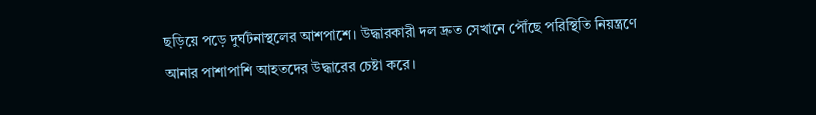ছড়িয়ে পড়ে দুর্ঘটনাস্থলের আশপাশে। উদ্ধারকারী দল দ্রুত সেখানে পৌঁছে পরিস্থিতি নিয়ন্ত্রণে আনার পাশাপাশি আহতদের উদ্ধারের চেষ্টা করে।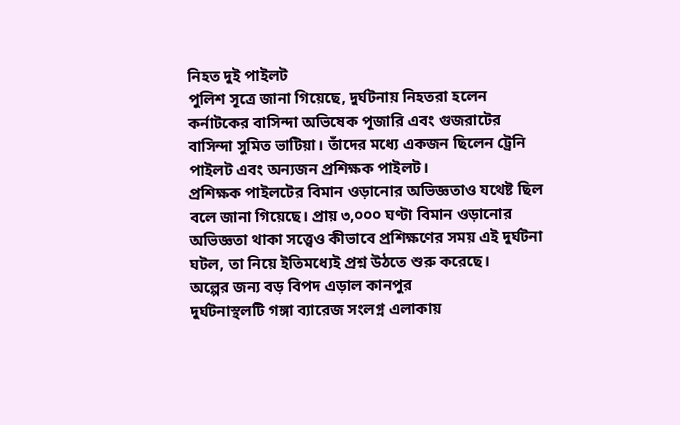নিহত দুই পাইলট
পুলিশ সূত্রে জানা গিয়েছে, দুর্ঘটনায় নিহতরা হলেন কর্নাটকের বাসিন্দা অভিষেক পূজারি এবং গুজরাটের বাসিন্দা সুমিত ভাটিয়া। তাঁদের মধ্যে একজন ছিলেন ট্রেনি পাইলট এবং অন্যজন প্রশিক্ষক পাইলট।
প্রশিক্ষক পাইলটের বিমান ওড়ানোর অভিজ্ঞতাও যথেষ্ট ছিল বলে জানা গিয়েছে। প্রায় ৩,০০০ ঘণ্টা বিমান ওড়ানোর অভিজ্ঞতা থাকা সত্ত্বেও কীভাবে প্রশিক্ষণের সময় এই দুর্ঘটনা ঘটল, তা নিয়ে ইতিমধ্যেই প্রশ্ন উঠতে শুরু করেছে।
অল্পের জন্য বড় বিপদ এড়াল কানপুর
দুর্ঘটনাস্থলটি গঙ্গা ব্যারেজ সংলগ্ন এলাকায়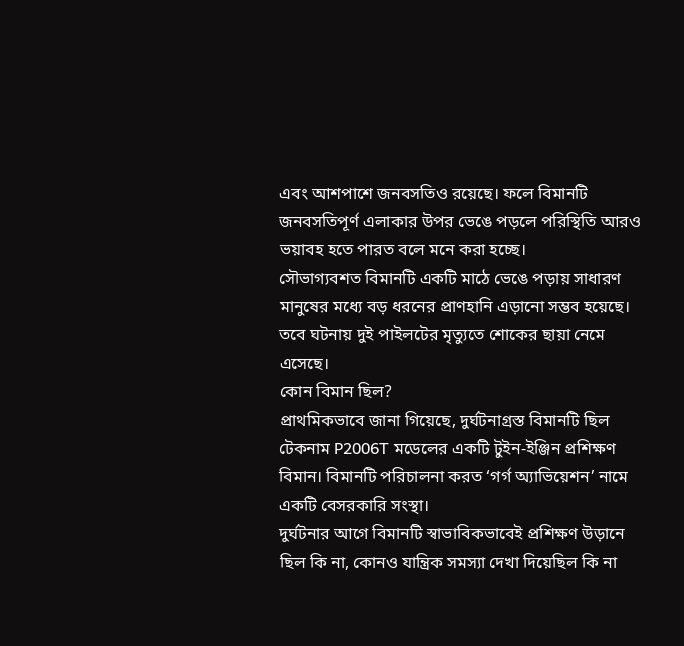এবং আশপাশে জনবসতিও রয়েছে। ফলে বিমানটি জনবসতিপূর্ণ এলাকার উপর ভেঙে পড়লে পরিস্থিতি আরও ভয়াবহ হতে পারত বলে মনে করা হচ্ছে।
সৌভাগ্যবশত বিমানটি একটি মাঠে ভেঙে পড়ায় সাধারণ মানুষের মধ্যে বড় ধরনের প্রাণহানি এড়ানো সম্ভব হয়েছে। তবে ঘটনায় দুই পাইলটের মৃত্যুতে শোকের ছায়া নেমে এসেছে।
কোন বিমান ছিল?
প্রাথমিকভাবে জানা গিয়েছে, দুর্ঘটনাগ্রস্ত বিমানটি ছিল টেকনাম P2006T মডেলের একটি টুইন-ইঞ্জিন প্রশিক্ষণ বিমান। বিমানটি পরিচালনা করত ‘গর্গ অ্যাভিয়েশন’ নামে একটি বেসরকারি সংস্থা।
দুর্ঘটনার আগে বিমানটি স্বাভাবিকভাবেই প্রশিক্ষণ উড়ানে ছিল কি না, কোনও যান্ত্রিক সমস্যা দেখা দিয়েছিল কি না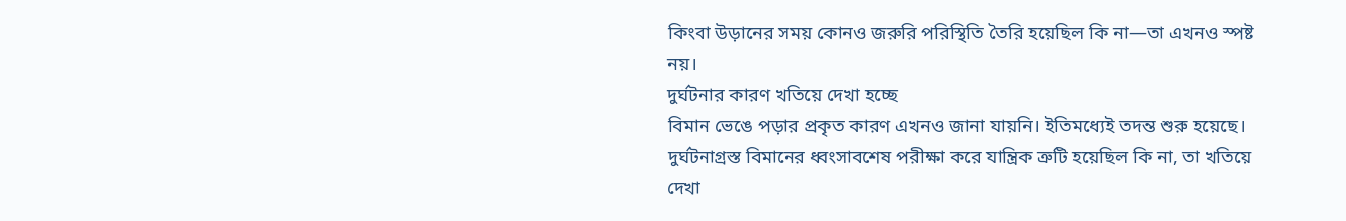কিংবা উড়ানের সময় কোনও জরুরি পরিস্থিতি তৈরি হয়েছিল কি না—তা এখনও স্পষ্ট নয়।
দুর্ঘটনার কারণ খতিয়ে দেখা হচ্ছে
বিমান ভেঙে পড়ার প্রকৃত কারণ এখনও জানা যায়নি। ইতিমধ্যেই তদন্ত শুরু হয়েছে। দুর্ঘটনাগ্রস্ত বিমানের ধ্বংসাবশেষ পরীক্ষা করে যান্ত্রিক ত্রুটি হয়েছিল কি না, তা খতিয়ে দেখা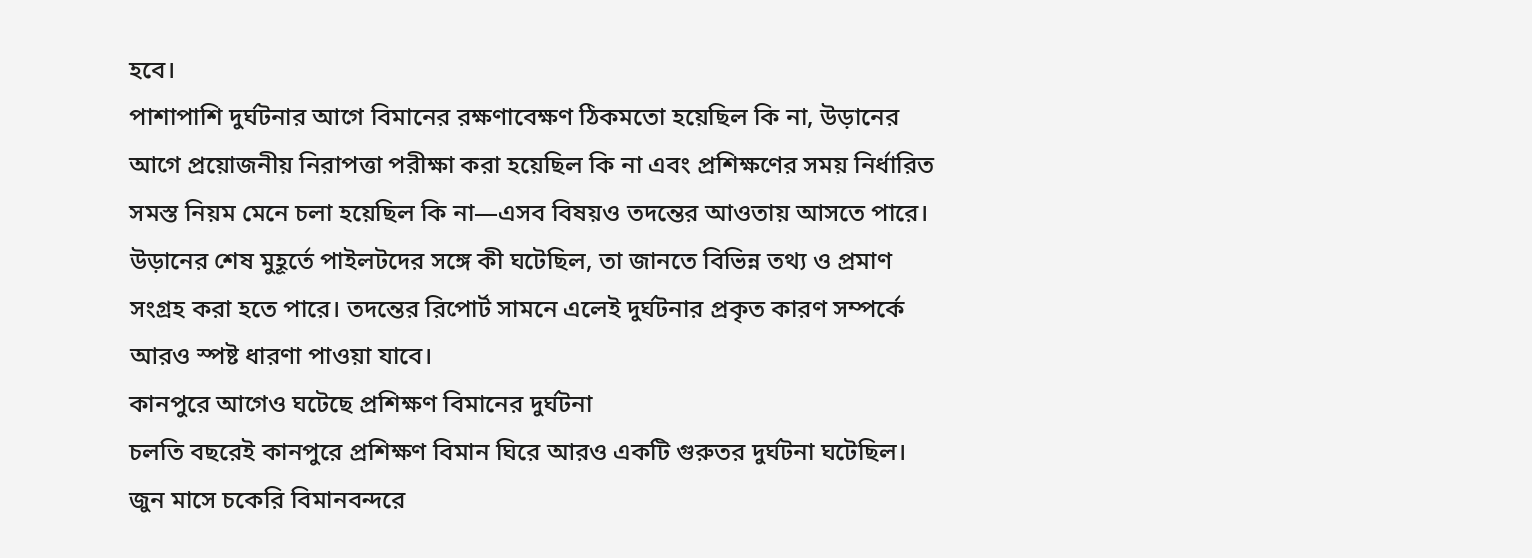হবে।
পাশাপাশি দুর্ঘটনার আগে বিমানের রক্ষণাবেক্ষণ ঠিকমতো হয়েছিল কি না, উড়ানের আগে প্রয়োজনীয় নিরাপত্তা পরীক্ষা করা হয়েছিল কি না এবং প্রশিক্ষণের সময় নির্ধারিত সমস্ত নিয়ম মেনে চলা হয়েছিল কি না—এসব বিষয়ও তদন্তের আওতায় আসতে পারে।
উড়ানের শেষ মুহূর্তে পাইলটদের সঙ্গে কী ঘটেছিল, তা জানতে বিভিন্ন তথ্য ও প্রমাণ সংগ্রহ করা হতে পারে। তদন্তের রিপোর্ট সামনে এলেই দুর্ঘটনার প্রকৃত কারণ সম্পর্কে আরও স্পষ্ট ধারণা পাওয়া যাবে।
কানপুরে আগেও ঘটেছে প্রশিক্ষণ বিমানের দুর্ঘটনা
চলতি বছরেই কানপুরে প্রশিক্ষণ বিমান ঘিরে আরও একটি গুরুতর দুর্ঘটনা ঘটেছিল। জুন মাসে চকেরি বিমানবন্দরে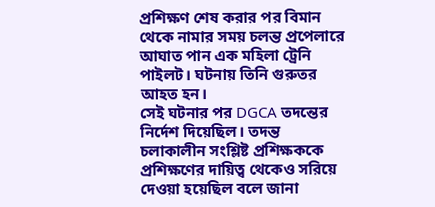প্রশিক্ষণ শেষ করার পর বিমান থেকে নামার সময় চলন্ত প্রপেলারে আঘাত পান এক মহিলা ট্রেনি পাইলট। ঘটনায় তিনি গুরুতর আহত হন।
সেই ঘটনার পর DGCA তদন্তের নির্দেশ দিয়েছিল। তদন্ত চলাকালীন সংশ্লিষ্ট প্রশিক্ষককে প্রশিক্ষণের দায়িত্ব থেকেও সরিয়ে দেওয়া হয়েছিল বলে জানা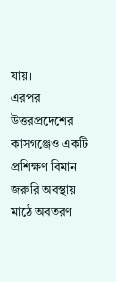যায়।
এরপর উত্তরপ্রদেশের কাসগঞ্জেও একটি প্রশিক্ষণ বিমান জরুরি অবস্থায় মাঠে অবতরণ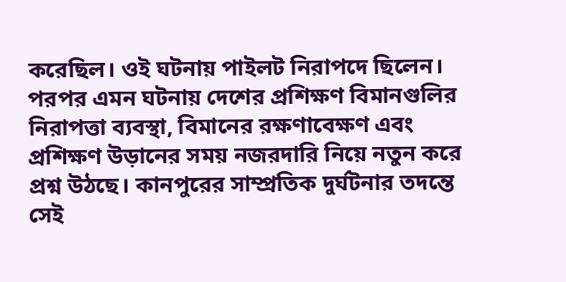করেছিল। ওই ঘটনায় পাইলট নিরাপদে ছিলেন।
পরপর এমন ঘটনায় দেশের প্রশিক্ষণ বিমানগুলির নিরাপত্তা ব্যবস্থা, বিমানের রক্ষণাবেক্ষণ এবং প্রশিক্ষণ উড়ানের সময় নজরদারি নিয়ে নতুন করে প্রশ্ন উঠছে। কানপুরের সাম্প্রতিক দুর্ঘটনার তদন্তে সেই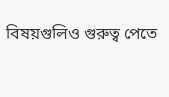বিষয়গুলিও গুরুত্ব পেতে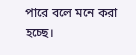পারে বলে মনে করা হচ্ছে।